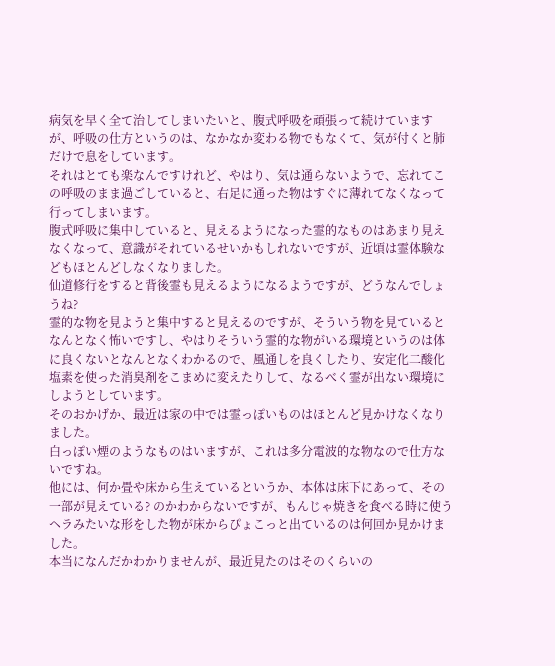病気を早く全て治してしまいたいと、腹式呼吸を頑張って続けていますが、呼吸の仕方というのは、なかなか変わる物でもなくて、気が付くと肺だけで息をしています。
それはとても楽なんですけれど、やはり、気は通らないようで、忘れてこの呼吸のまま過ごしていると、右足に通った物はすぐに薄れてなくなって行ってしまいます。
腹式呼吸に集中していると、見えるようになった霊的なものはあまり見えなくなって、意識がそれているせいかもしれないですが、近頃は霊体験などもほとんどしなくなりました。
仙道修行をすると背後霊も見えるようになるようですが、どうなんでしょうね?
霊的な物を見ようと集中すると見えるのですが、そういう物を見ているとなんとなく怖いですし、やはりそういう霊的な物がいる環境というのは体に良くないとなんとなくわかるので、風通しを良くしたり、安定化二酸化塩素を使った消臭剤をこまめに変えたりして、なるべく霊が出ない環境にしようとしています。
そのおかげか、最近は家の中では霊っぽいものはほとんど見かけなくなりました。
白っぽい煙のようなものはいますが、これは多分電波的な物なので仕方ないですね。
他には、何か畳や床から生えているというか、本体は床下にあって、その一部が見えている? のかわからないですが、もんじゃ焼きを食べる時に使うヘラみたいな形をした物が床からぴょこっと出ているのは何回か見かけました。
本当になんだかわかりませんが、最近見たのはそのくらいの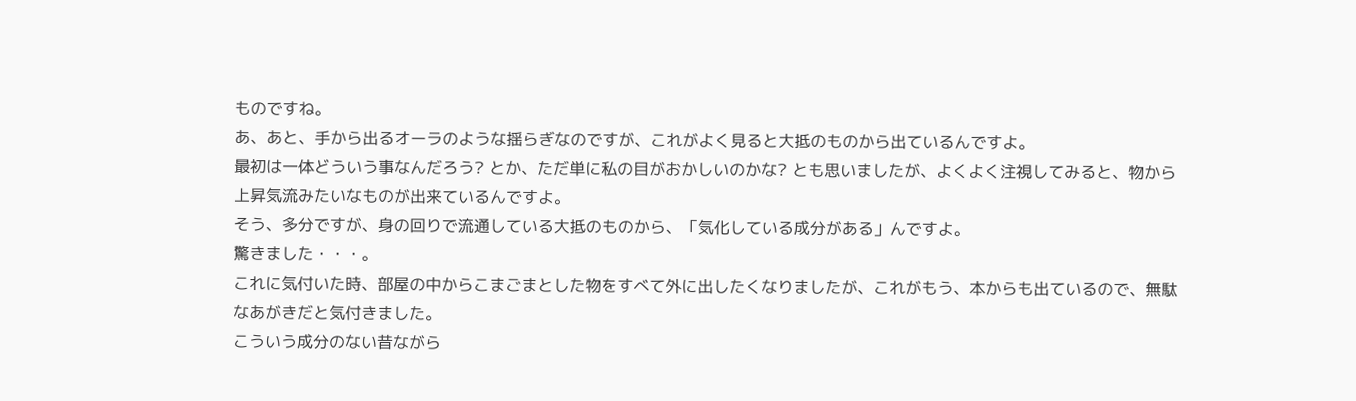ものですね。
あ、あと、手から出るオーラのような揺らぎなのですが、これがよく見ると大抵のものから出ているんですよ。
最初は一体どういう事なんだろう? とか、ただ単に私の目がおかしいのかな? とも思いましたが、よくよく注視してみると、物から上昇気流みたいなものが出来ているんですよ。
そう、多分ですが、身の回りで流通している大抵のものから、「気化している成分がある」んですよ。
驚きました・・・。
これに気付いた時、部屋の中からこまごまとした物をすべて外に出したくなりましたが、これがもう、本からも出ているので、無駄なあがきだと気付きました。
こういう成分のない昔ながら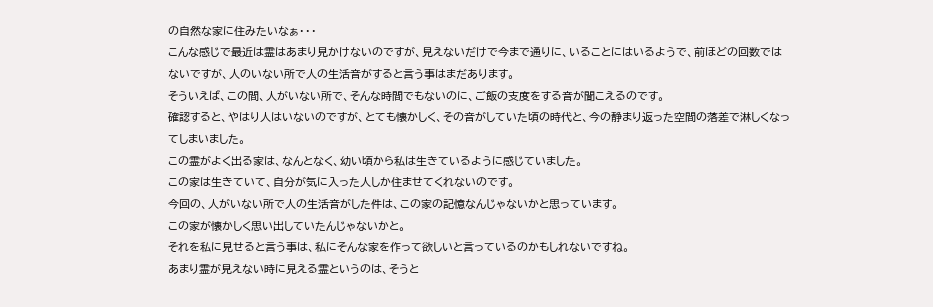の自然な家に住みたいなぁ・・・
こんな感じで最近は霊はあまり見かけないのですが、見えないだけで今まで通りに、いることにはいるようで、前ほどの回数ではないですが、人のいない所で人の生活音がすると言う事はまだあります。
そういえば、この間、人がいない所で、そんな時間でもないのに、ご飯の支度をする音が聞こえるのです。
確認すると、やはり人はいないのですが、とても懐かしく、その音がしていた頃の時代と、今の静まり返った空間の落差で淋しくなってしまいました。
この霊がよく出る家は、なんとなく、幼い頃から私は生きているように感じていました。
この家は生きていて、自分が気に入った人しか住ませてくれないのです。
今回の、人がいない所で人の生活音がした件は、この家の記憶なんじゃないかと思っています。
この家が懐かしく思い出していたんじゃないかと。
それを私に見せると言う事は、私にそんな家を作って欲しいと言っているのかもしれないですね。
あまり霊が見えない時に見える霊というのは、そうと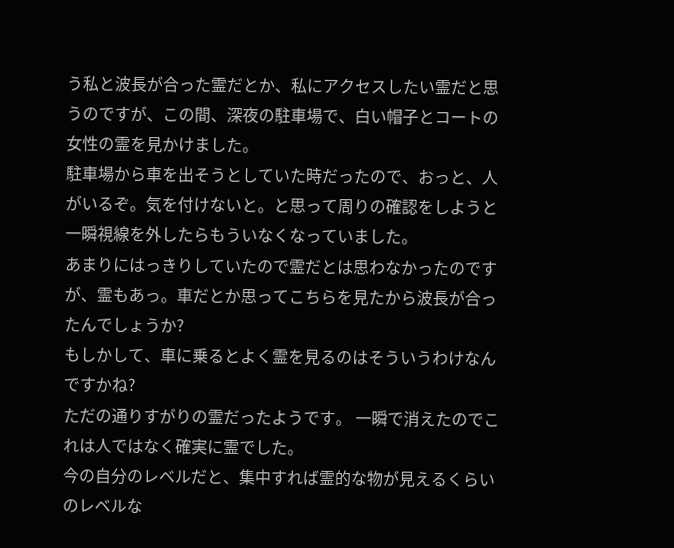う私と波長が合った霊だとか、私にアクセスしたい霊だと思うのですが、この間、深夜の駐車場で、白い帽子とコートの女性の霊を見かけました。
駐車場から車を出そうとしていた時だったので、おっと、人がいるぞ。気を付けないと。と思って周りの確認をしようと一瞬視線を外したらもういなくなっていました。
あまりにはっきりしていたので霊だとは思わなかったのですが、霊もあっ。車だとか思ってこちらを見たから波長が合ったんでしょうか?
もしかして、車に乗るとよく霊を見るのはそういうわけなんですかね?
ただの通りすがりの霊だったようです。 一瞬で消えたのでこれは人ではなく確実に霊でした。
今の自分のレベルだと、集中すれば霊的な物が見えるくらいのレベルな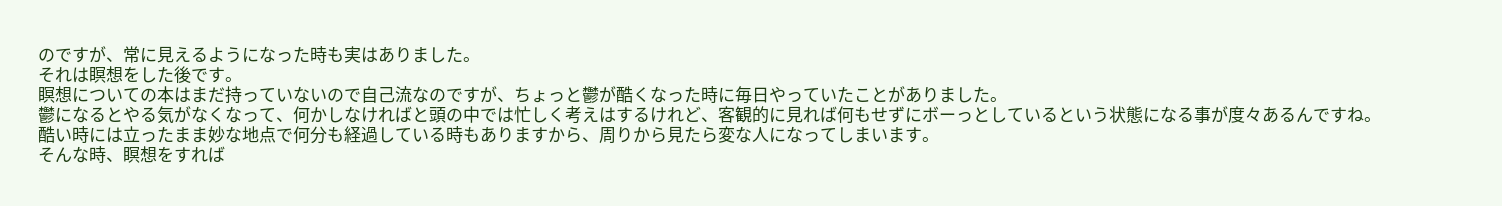のですが、常に見えるようになった時も実はありました。
それは瞑想をした後です。
瞑想についての本はまだ持っていないので自己流なのですが、ちょっと鬱が酷くなった時に毎日やっていたことがありました。
鬱になるとやる気がなくなって、何かしなければと頭の中では忙しく考えはするけれど、客観的に見れば何もせずにボーっとしているという状態になる事が度々あるんですね。
酷い時には立ったまま妙な地点で何分も経過している時もありますから、周りから見たら変な人になってしまいます。
そんな時、瞑想をすれば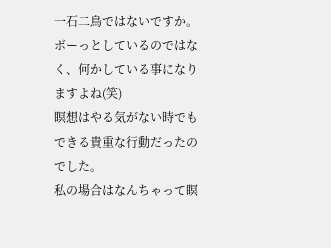一石二鳥ではないですか。
ボーっとしているのではなく、何かしている事になりますよね(笑)
瞑想はやる気がない時でもできる貴重な行動だったのでした。
私の場合はなんちゃって瞑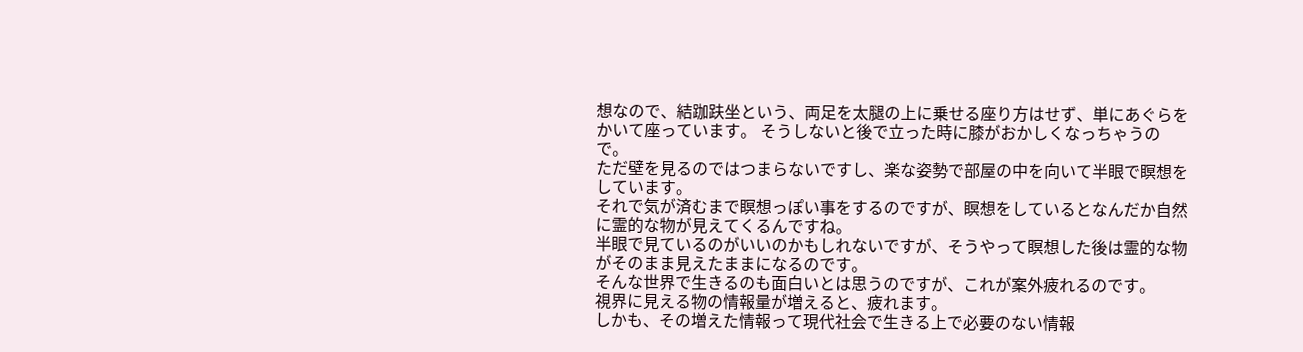想なので、結跏趺坐という、両足を太腿の上に乗せる座り方はせず、単にあぐらをかいて座っています。 そうしないと後で立った時に膝がおかしくなっちゃうので。
ただ壁を見るのではつまらないですし、楽な姿勢で部屋の中を向いて半眼で瞑想をしています。
それで気が済むまで瞑想っぽい事をするのですが、瞑想をしているとなんだか自然に霊的な物が見えてくるんですね。
半眼で見ているのがいいのかもしれないですが、そうやって瞑想した後は霊的な物がそのまま見えたままになるのです。
そんな世界で生きるのも面白いとは思うのですが、これが案外疲れるのです。
視界に見える物の情報量が増えると、疲れます。
しかも、その増えた情報って現代社会で生きる上で必要のない情報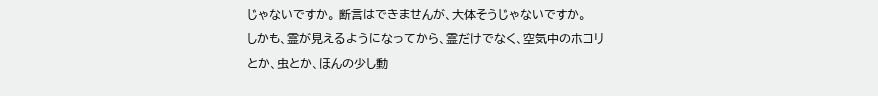じゃないですか。 断言はできませんが、大体そうじゃないですか。
しかも、霊が見えるようになってから、霊だけでなく、空気中のホコリとか、虫とか、ほんの少し動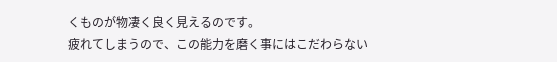くものが物凄く良く見えるのです。
疲れてしまうので、この能力を磨く事にはこだわらない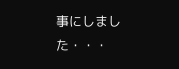事にしました・・・